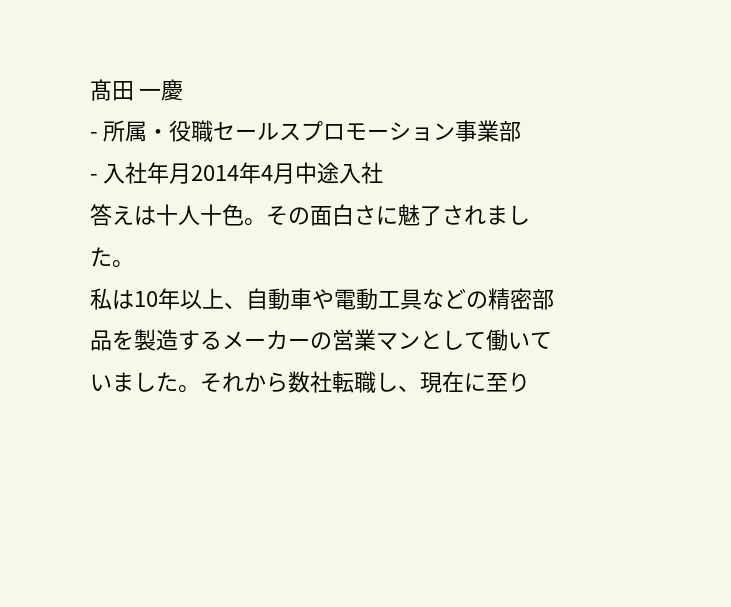髙田 一慶
- 所属・役職セールスプロモーション事業部
- 入社年月2014年4月中途入社
答えは十人十色。その面白さに魅了されました。
私は10年以上、自動車や電動工具などの精密部品を製造するメーカーの営業マンとして働いていました。それから数社転職し、現在に至り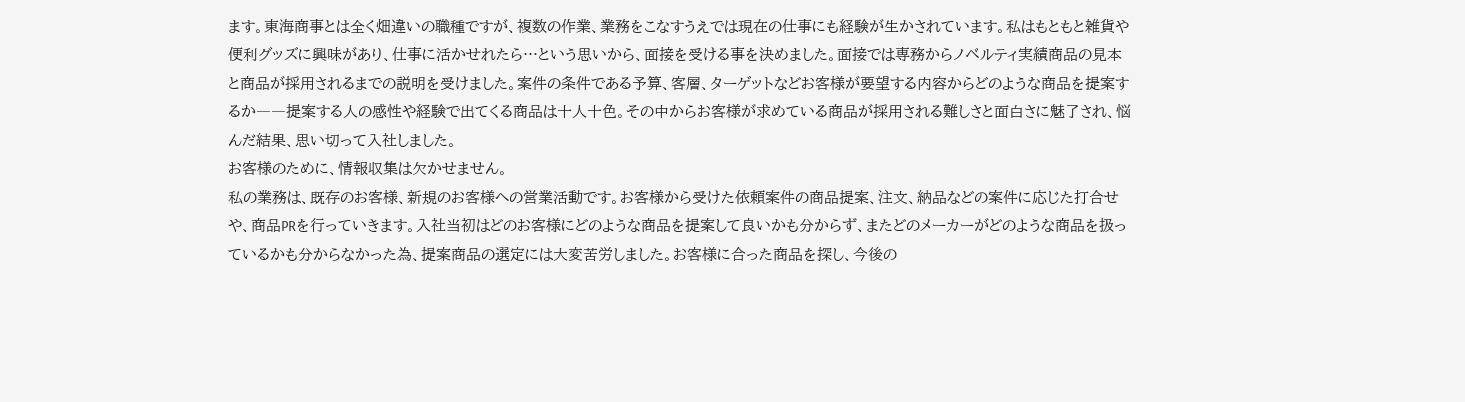ます。東海商事とは全く畑違いの職種ですが、複数の作業、業務をこなすうえでは現在の仕事にも経験が生かされています。私はもともと雑貨や便利グッズに興味があり、仕事に活かせれたら…という思いから、面接を受ける事を決めました。面接では専務からノベルティ実績商品の見本と商品が採用されるまでの説明を受けました。案件の条件である予算、客層、ターゲットなどお客様が要望する内容からどのような商品を提案するか――提案する人の感性や経験で出てくる商品は十人十色。その中からお客様が求めている商品が採用される難しさと面白さに魅了され、悩んだ結果、思い切って入社しました。
お客様のために、情報収集は欠かせません。
私の業務は、既存のお客様、新規のお客様への営業活動です。お客様から受けた依頼案件の商品提案、注文、納品などの案件に応じた打合せや、商品PRを行っていきます。入社当初はどのお客様にどのような商品を提案して良いかも分からず、またどのメーカーがどのような商品を扱っているかも分からなかった為、提案商品の選定には大変苦労しました。お客様に合った商品を探し、今後の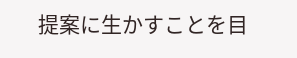提案に生かすことを目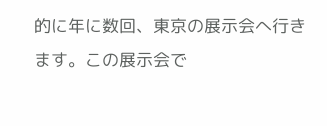的に年に数回、東京の展示会へ行きます。この展示会で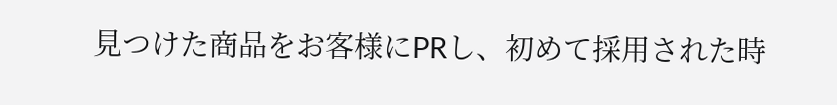見つけた商品をお客様にPRし、初めて採用された時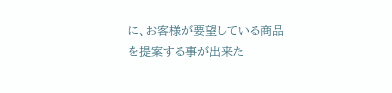に、お客様が要望している商品を提案する事が出来た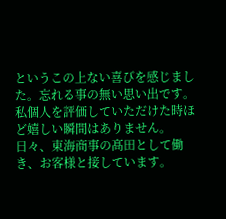というこの上ない喜びを感じました。忘れる事の無い思い出です。
私個人を評価していただけた時ほど嬉しい瞬間はありません。
日々、東海商事の髙田として働き、お客様と接しています。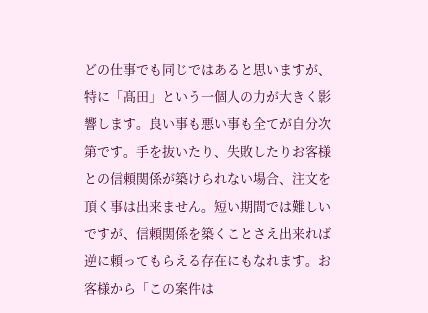どの仕事でも同じではあると思いますが、特に「髙田」という一個人の力が大きく影響します。良い事も悪い事も全てが自分次第です。手を抜いたり、失敗したりお客様との信頼関係が築けられない場合、注文を頂く事は出来ません。短い期間では難しいですが、信頼関係を築くことさえ出来れば逆に頼ってもらえる存在にもなれます。お客様から「この案件は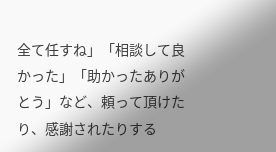全て任すね」「相談して良かった」「助かったありがとう」など、頼って頂けたり、感謝されたりする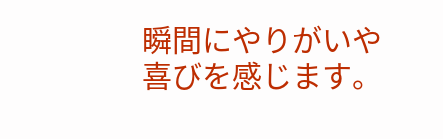瞬間にやりがいや喜びを感じます。